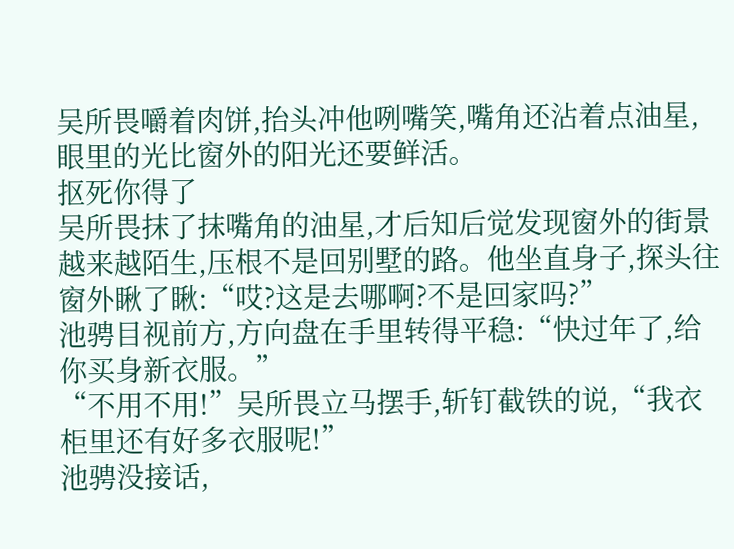吴所畏嚼着肉饼,抬头冲他咧嘴笑,嘴角还沾着点油星,眼里的光比窗外的阳光还要鲜活。
抠死你得了
吴所畏抹了抹嘴角的油星,才后知后觉发现窗外的街景越来越陌生,压根不是回别墅的路。他坐直身子,探头往窗外瞅了瞅:“哎?这是去哪啊?不是回家吗?”
池骋目视前方,方向盘在手里转得平稳:“快过年了,给你买身新衣服。”
“不用不用!”吴所畏立马摆手,斩钉截铁的说,“我衣柜里还有好多衣服呢!”
池骋没接话,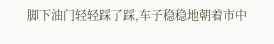脚下油门轻轻踩了踩,车子稳稳地朝着市中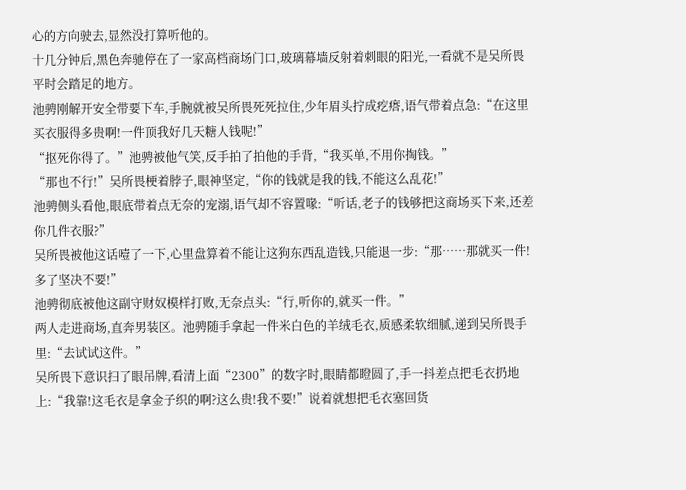心的方向驶去,显然没打算听他的。
十几分钟后,黑色奔驰停在了一家高档商场门口,玻璃幕墙反射着刺眼的阳光,一看就不是吴所畏平时会踏足的地方。
池骋刚解开安全带要下车,手腕就被吴所畏死死拉住,少年眉头拧成疙瘩,语气带着点急:“在这里买衣服得多贵啊!一件顶我好几天糖人钱呢!”
“抠死你得了。”池骋被他气笑,反手拍了拍他的手背,“我买单,不用你掏钱。”
“那也不行!”吴所畏梗着脖子,眼神坚定,“你的钱就是我的钱,不能这么乱花!”
池骋侧头看他,眼底带着点无奈的宠溺,语气却不容置喙:“听话,老子的钱够把这商场买下来,还差你几件衣服?”
吴所畏被他这话噎了一下,心里盘算着不能让这狗东西乱造钱,只能退一步:“那……那就买一件!多了坚决不要!”
池骋彻底被他这副守财奴模样打败,无奈点头:“行,听你的,就买一件。”
两人走进商场,直奔男装区。池骋随手拿起一件米白色的羊绒毛衣,质感柔软细腻,递到吴所畏手里:“去试试这件。”
吴所畏下意识扫了眼吊牌,看清上面“2300”的数字时,眼睛都瞪圆了,手一抖差点把毛衣扔地上:“我靠!这毛衣是拿金子织的啊?这么贵!我不要!”说着就想把毛衣塞回货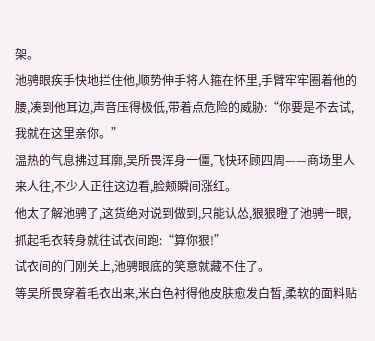架。
池骋眼疾手快地拦住他,顺势伸手将人箍在怀里,手臂牢牢圈着他的腰,凑到他耳边,声音压得极低,带着点危险的威胁:“你要是不去试,我就在这里亲你。”
温热的气息拂过耳廓,吴所畏浑身一僵,飞快环顾四周——商场里人来人往,不少人正往这边看,脸颊瞬间涨红。
他太了解池骋了,这货绝对说到做到,只能认怂,狠狠瞪了池骋一眼,抓起毛衣转身就往试衣间跑:“算你狠!”
试衣间的门刚关上,池骋眼底的笑意就藏不住了。
等吴所畏穿着毛衣出来,米白色衬得他皮肤愈发白皙,柔软的面料贴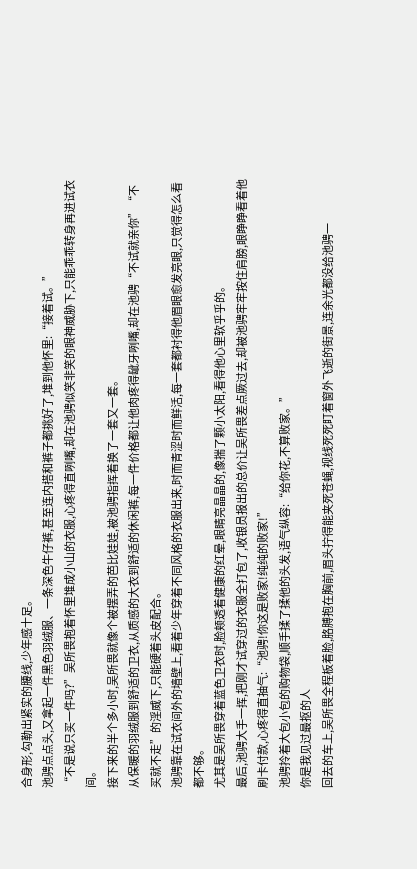合身形,勾勒出紧实的腰线,少年感十足。
池骋点点头,又拿起一件黑色羽绒服、一条深色牛仔裤,甚至连内搭和裤子都挑好了,堆到他怀里:“接着试。”
“不是说只买一件吗?”吴所畏抱着怀里堆成小山的衣服,心疼得直咧嘴,却在池骋似笑非笑的眼神威胁下,只能乖乖转身再进试衣间。
接下来的半个多小时,吴所畏就像个被摆弄的芭比娃娃,被池骋指挥着换了一套又一套。
从保暖的羽绒服到舒适的卫衣,从质感的大衣到舒适的休闲裤,每一件价格都让他肉疼得龇牙咧嘴,却在池骋“不试就亲你”“不买就不走”的淫威下,只能硬着头皮配合。
池骋靠在试衣间外的墙壁上,看着少年穿着不同风格的衣服出来,时而青涩时而鲜活,每一套都衬得他眉眼愈发亮眼,只觉得怎么看都不够。
尤其是吴所畏穿着蓝色卫衣时,脸颊透着健康的红晕,眼睛亮晶晶的,像揣了颗小太阳,看得他心里软乎乎的。
最后,池骋大手一挥,把刚才试穿过的衣服全打包了,收银员报出的总价让吴所畏差点厥过去,却被池骋牢牢按住肩膀,眼睁睁看着他刷卡付款,心疼得直抽气:“池骋!你这是败家!纯纯的败家!”
池骋拎着大包小包的购物袋,顺手揉了揉他的头发,语气纵容:“给你花,不算败家。”
你是我见过最抠的人
回去的车上,吴所畏全程板着脸,胳膊抱在胸前,眉头拧得能夹死苍蝇,视线死死盯着窗外飞逝的街景,连余光都没给池骋一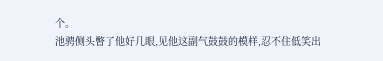个。
池骋侧头瞥了他好几眼,见他这副气鼓鼓的模样,忍不住低笑出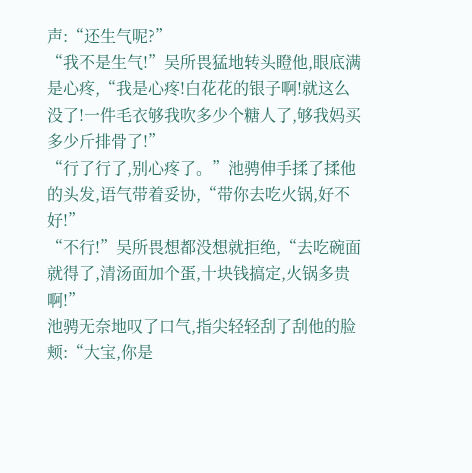声:“还生气呢?”
“我不是生气!”吴所畏猛地转头瞪他,眼底满是心疼,“我是心疼!白花花的银子啊!就这么没了!一件毛衣够我吹多少个糖人了,够我妈买多少斤排骨了!”
“行了行了,别心疼了。”池骋伸手揉了揉他的头发,语气带着妥协,“带你去吃火锅,好不好!”
“不行!”吴所畏想都没想就拒绝,“去吃碗面就得了,清汤面加个蛋,十块钱搞定,火锅多贵啊!”
池骋无奈地叹了口气,指尖轻轻刮了刮他的脸颊:“大宝,你是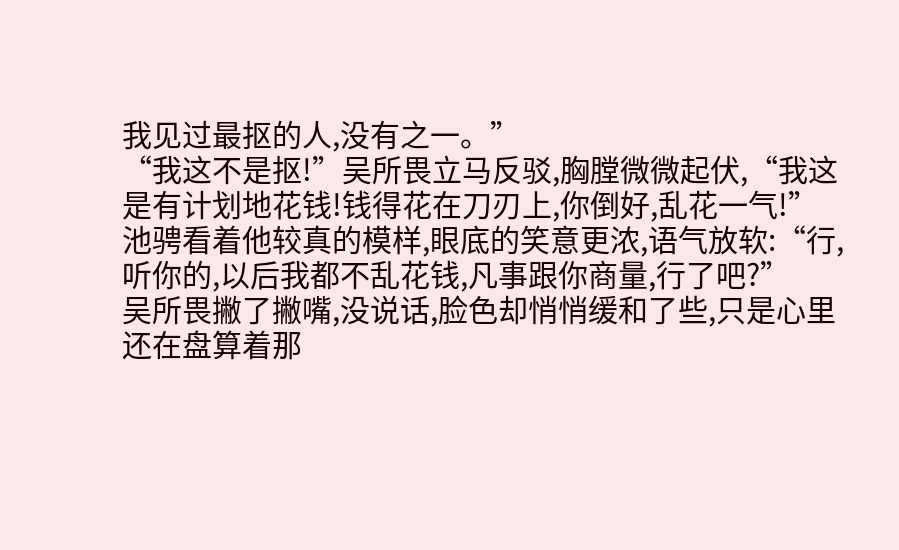我见过最抠的人,没有之一。”
“我这不是抠!”吴所畏立马反驳,胸膛微微起伏,“我这是有计划地花钱!钱得花在刀刃上,你倒好,乱花一气!”
池骋看着他较真的模样,眼底的笑意更浓,语气放软:“行,听你的,以后我都不乱花钱,凡事跟你商量,行了吧?”
吴所畏撇了撇嘴,没说话,脸色却悄悄缓和了些,只是心里还在盘算着那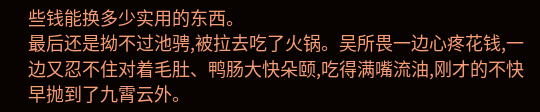些钱能换多少实用的东西。
最后还是拗不过池骋,被拉去吃了火锅。吴所畏一边心疼花钱,一边又忍不住对着毛肚、鸭肠大快朵颐,吃得满嘴流油,刚才的不快早抛到了九霄云外。